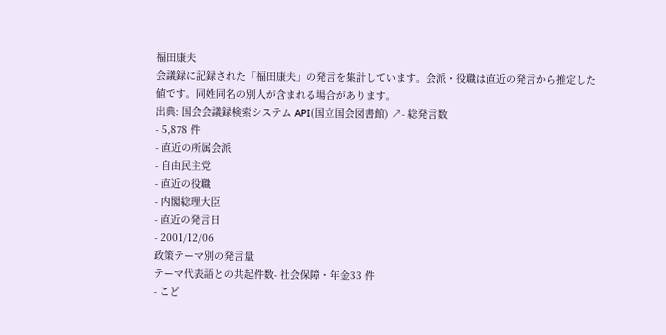福田康夫
会議録に記録された「福田康夫」の発言を集計しています。会派・役職は直近の発言から推定した値です。同姓同名の別人が含まれる場合があります。
出典: 国会会議録検索システム API(国立国会図書館) ↗- 総発言数
- 5,878 件
- 直近の所属会派
- 自由民主党
- 直近の役職
- 内閣総理大臣
- 直近の発言日
- 2001/12/06
政策テーマ別の発言量
テーマ代表語との共起件数- 社会保障・年金33 件
- こど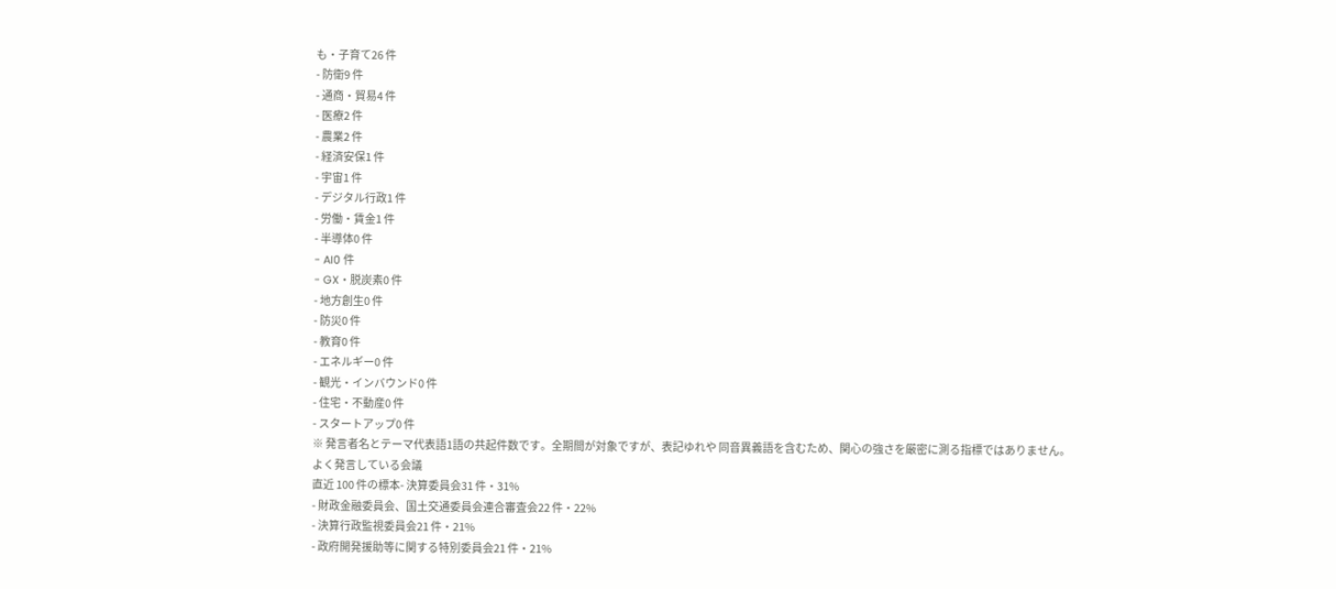も・子育て26 件
- 防衛9 件
- 通商・貿易4 件
- 医療2 件
- 農業2 件
- 経済安保1 件
- 宇宙1 件
- デジタル行政1 件
- 労働・賃金1 件
- 半導体0 件
- AI0 件
- GX・脱炭素0 件
- 地方創生0 件
- 防災0 件
- 教育0 件
- エネルギー0 件
- 観光・インバウンド0 件
- 住宅・不動産0 件
- スタートアップ0 件
※ 発言者名とテーマ代表語1語の共起件数です。全期間が対象ですが、表記ゆれや 同音異義語を含むため、関心の強さを厳密に測る指標ではありません。
よく発言している会議
直近 100 件の標本- 決算委員会31 件・31%
- 財政金融委員会、国土交通委員会連合審査会22 件・22%
- 決算行政監視委員会21 件・21%
- 政府開発援助等に関する特別委員会21 件・21%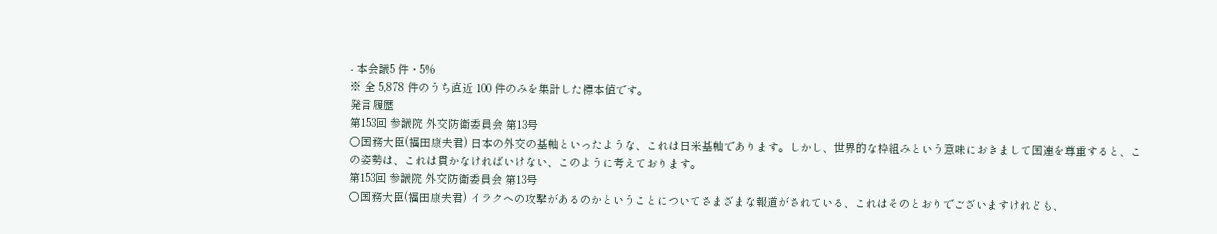- 本会議5 件・5%
※ 全 5,878 件のうち直近 100 件のみを集計した標本値です。
発言履歴
第153回 参議院 外交防衛委員会 第13号
○国務大臣(福田康夫君) 日本の外交の基軸といったような、これは日米基軸であります。しかし、世界的な枠組みという意味におきまして国連を尊重すると、この姿勢は、これは貫かなければいけない、このように考えております。
第153回 参議院 外交防衛委員会 第13号
○国務大臣(福田康夫君) イラクへの攻撃があるのかということについてさまざまな報道がされている、これはそのとおりでございますけれども、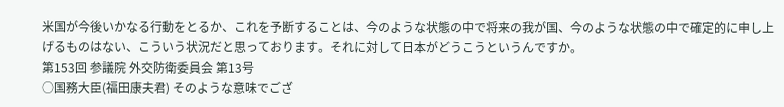米国が今後いかなる行動をとるか、これを予断することは、今のような状態の中で将来の我が国、今のような状態の中で確定的に申し上げるものはない、こういう状況だと思っております。それに対して日本がどうこうというんですか。
第153回 参議院 外交防衛委員会 第13号
○国務大臣(福田康夫君) そのような意味でござ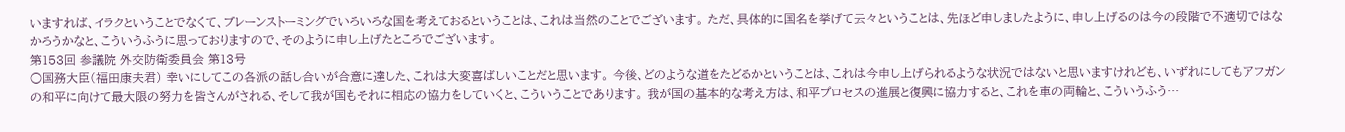いますれば、イラクということでなくて、ブレーンストーミングでいろいろな国を考えておるということは、これは当然のことでございます。 ただ、具体的に国名を挙げて云々ということは、先ほど申しましたように、申し上げるのは今の段階で不適切ではなかろうかなと、こういうふうに思っておりますので、そのように申し上げたところでございます。
第153回 参議院 外交防衛委員会 第13号
○国務大臣(福田康夫君) 幸いにしてこの各派の話し合いが合意に達した、これは大変喜ばしいことだと思います。 今後、どのような道をたどるかということは、これは今申し上げられるような状況ではないと思いますけれども、いずれにしてもアフガンの和平に向けて最大限の努力を皆さんがされる、そして我が国もそれに相応の協力をしていくと、こういうことであります。 我が国の基本的な考え方は、和平プロセスの進展と復興に協力すると、これを車の両輪と、こういうふう…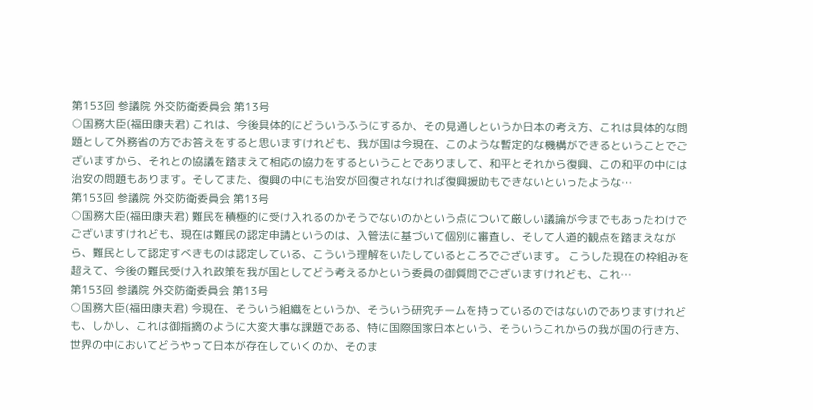第153回 参議院 外交防衛委員会 第13号
○国務大臣(福田康夫君) これは、今後具体的にどういうふうにするか、その見通しというか日本の考え方、これは具体的な問題として外務省の方でお答えをすると思いますけれども、我が国は今現在、このような暫定的な機構ができるということでございますから、それとの協議を踏まえて相応の協力をするということでありまして、和平とそれから復興、この和平の中には治安の問題もあります。そしてまた、復興の中にも治安が回復されなければ復興援助もできないといったような…
第153回 参議院 外交防衛委員会 第13号
○国務大臣(福田康夫君) 難民を積極的に受け入れるのかそうでないのかという点について厳しい議論が今までもあったわけでございますけれども、現在は難民の認定申請というのは、入管法に基づいて個別に審査し、そして人道的観点を踏まえながら、難民として認定すべきものは認定している、こういう理解をいたしているところでございます。 こうした現在の枠組みを超えて、今後の難民受け入れ政策を我が国としてどう考えるかという委員の御質問でございますけれども、これ…
第153回 参議院 外交防衛委員会 第13号
○国務大臣(福田康夫君) 今現在、そういう組織をというか、そういう研究チームを持っているのではないのでありますけれども、しかし、これは御指摘のように大変大事な課題である、特に国際国家日本という、そういうこれからの我が国の行き方、世界の中においてどうやって日本が存在していくのか、そのま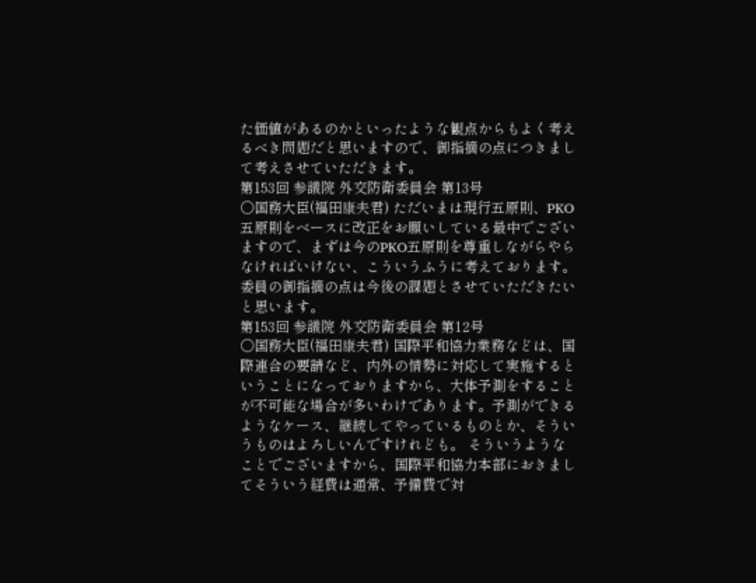た価値があるのかといったような観点からもよく考えるべき問題だと思いますので、御指摘の点につきまして考えさせていただきます。
第153回 参議院 外交防衛委員会 第13号
○国務大臣(福田康夫君) ただいまは現行五原則、PKO五原則をベースに改正をお願いしている最中でございますので、まずは今のPKO五原則を尊重しながらやらなければいけない、こういうふうに考えております。 委員の御指摘の点は今後の課題とさせていただきたいと思います。
第153回 参議院 外交防衛委員会 第12号
○国務大臣(福田康夫君) 国際平和協力業務などは、国際連合の要請など、内外の情勢に対応して実施するということになっておりますから、大体予測をすることが不可能な場合が多いわけであります。予測ができるようなケース、継続してやっているものとか、そういうものはよろしいんですけれども。 そういうようなことでございますから、国際平和協力本部におきましてそういう経費は通常、予備費で対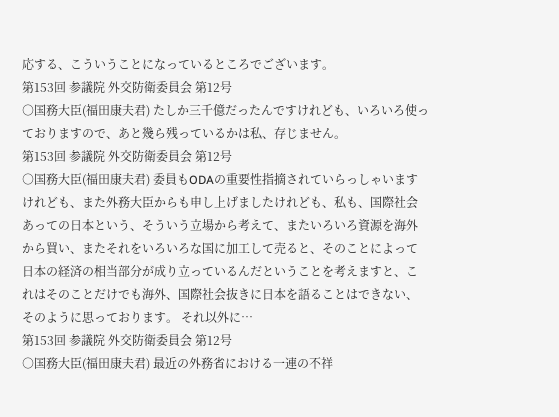応する、こういうことになっているところでございます。
第153回 参議院 外交防衛委員会 第12号
○国務大臣(福田康夫君) たしか三千億だったんですけれども、いろいろ使っておりますので、あと幾ら残っているかは私、存じません。
第153回 参議院 外交防衛委員会 第12号
○国務大臣(福田康夫君) 委員もODAの重要性指摘されていらっしゃいますけれども、また外務大臣からも申し上げましたけれども、私も、国際社会あっての日本という、そういう立場から考えて、またいろいろ資源を海外から買い、またそれをいろいろな国に加工して売ると、そのことによって日本の経済の相当部分が成り立っているんだということを考えますと、これはそのことだけでも海外、国際社会抜きに日本を語ることはできない、そのように思っております。 それ以外に…
第153回 参議院 外交防衛委員会 第12号
○国務大臣(福田康夫君) 最近の外務省における一連の不祥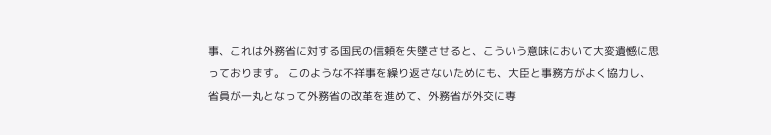事、これは外務省に対する国民の信頼を失墜させると、こういう意味において大変遺憾に思っております。 このような不祥事を繰り返さないためにも、大臣と事務方がよく協力し、省員が一丸となって外務省の改革を進めて、外務省が外交に専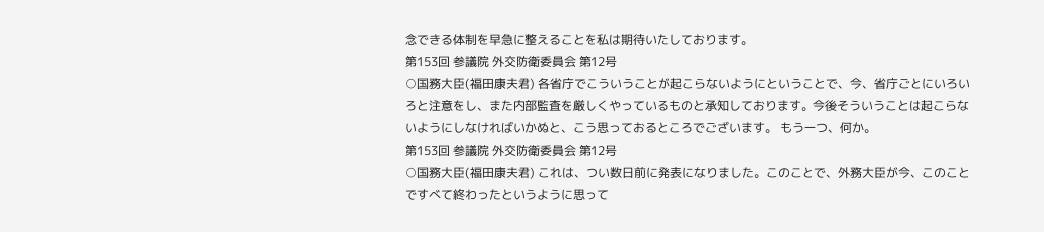念できる体制を早急に整えることを私は期待いたしております。
第153回 参議院 外交防衛委員会 第12号
○国務大臣(福田康夫君) 各省庁でこういうことが起こらないようにということで、今、省庁ごとにいろいろと注意をし、また内部監査を厳しくやっているものと承知しております。今後そういうことは起こらないようにしなければいかぬと、こう思っておるところでございます。 もう一つ、何か。
第153回 参議院 外交防衛委員会 第12号
○国務大臣(福田康夫君) これは、つい数日前に発表になりました。このことで、外務大臣が今、このことですべて終わったというように思って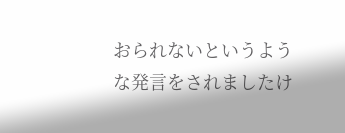おられないというような発言をされましたけ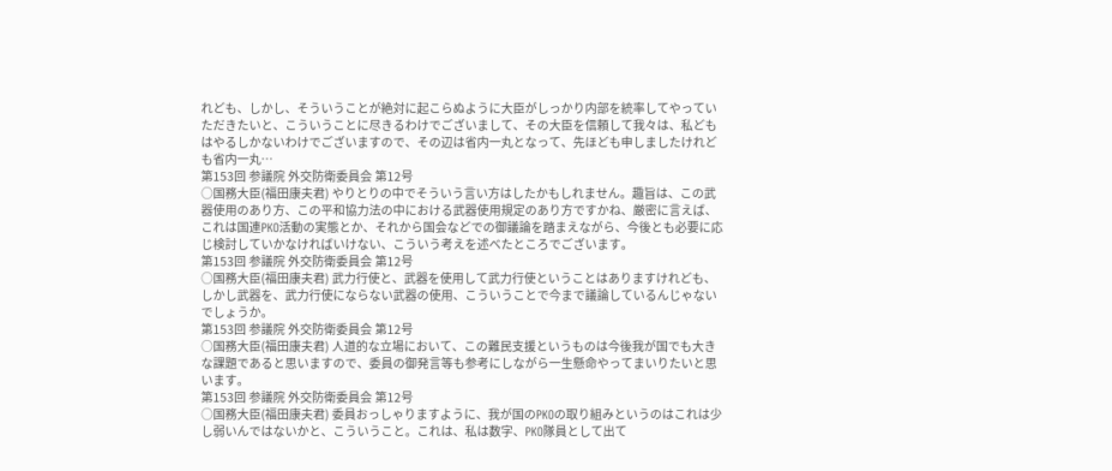れども、しかし、そういうことが絶対に起こらぬように大臣がしっかり内部を統率してやっていただきたいと、こういうことに尽きるわけでございまして、その大臣を信頼して我々は、私どもはやるしかないわけでございますので、その辺は省内一丸となって、先ほども申しましたけれども省内一丸…
第153回 参議院 外交防衛委員会 第12号
○国務大臣(福田康夫君) やりとりの中でそういう言い方はしたかもしれません。趣旨は、この武器使用のあり方、この平和協力法の中における武器使用規定のあり方ですかね、厳密に言えば、これは国連PKO活動の実態とか、それから国会などでの御議論を踏まえながら、今後とも必要に応じ検討していかなければいけない、こういう考えを述べたところでございます。
第153回 参議院 外交防衛委員会 第12号
○国務大臣(福田康夫君) 武力行使と、武器を使用して武力行使ということはありますけれども、しかし武器を、武力行使にならない武器の使用、こういうことで今まで議論しているんじゃないでしょうか。
第153回 参議院 外交防衛委員会 第12号
○国務大臣(福田康夫君) 人道的な立場において、この難民支援というものは今後我が国でも大きな課題であると思いますので、委員の御発言等も参考にしながら一生懸命やってまいりたいと思います。
第153回 参議院 外交防衛委員会 第12号
○国務大臣(福田康夫君) 委員おっしゃりますように、我が国のPKOの取り組みというのはこれは少し弱いんではないかと、こういうこと。これは、私は数字、PKO隊員として出て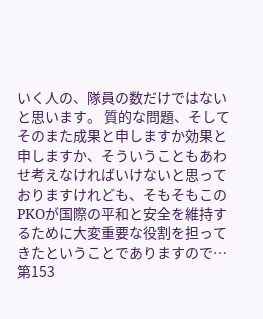いく人の、隊員の数だけではないと思います。 質的な問題、そしてそのまた成果と申しますか効果と申しますか、そういうこともあわせ考えなければいけないと思っておりますけれども、そもそもこのPKOが国際の平和と安全を維持するために大変重要な役割を担ってきたということでありますので…
第153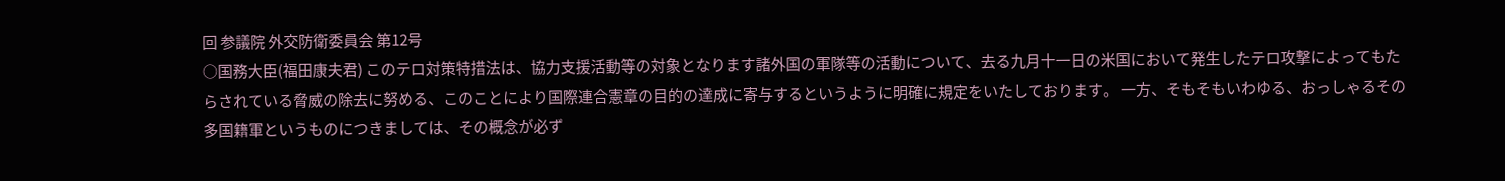回 参議院 外交防衛委員会 第12号
○国務大臣(福田康夫君) このテロ対策特措法は、協力支援活動等の対象となります諸外国の軍隊等の活動について、去る九月十一日の米国において発生したテロ攻撃によってもたらされている脅威の除去に努める、このことにより国際連合憲章の目的の達成に寄与するというように明確に規定をいたしております。 一方、そもそもいわゆる、おっしゃるその多国籍軍というものにつきましては、その概念が必ず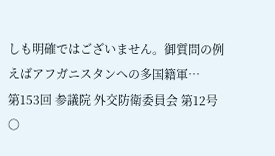しも明確ではございません。御質問の例えばアフガニスタンへの多国籍軍…
第153回 参議院 外交防衛委員会 第12号
○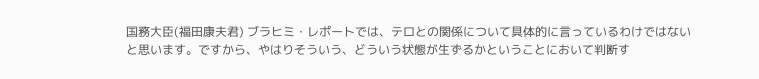国務大臣(福田康夫君) ブラヒミ・レポートでは、テロとの関係について具体的に言っているわけではないと思います。ですから、やはりそういう、どういう状態が生ずるかということにおいて判断す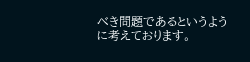べき問題であるというように考えております。